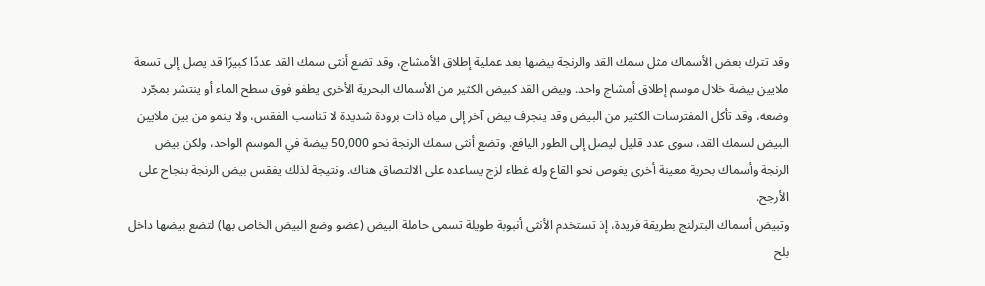وقد تترك بعض الأسماك مثل سمك القد والرنجة بيضها بعد عملية إطلاق الأمشاج، وقد تضع أنثى سمك القد عددًا كبيرًا قد يصل إلى تسعة ملايين بيضة خلال موسم إطلاق أمشاج واحد. وبيض القد كبيض الكثير من الأسماك البحرية الأخرى يطفو فوق سطح الماء أو ينتشر بمجّرد وضعه، وقد تأكل المفترسات الكثير من البيض وقد ينجرف بيض آخر إلى مياه ذات برودة شديدة لا تناسب الفقس، ولا ينمو من بين ملايين البيض لسمك القد، سوى عدد قليل ليصل إلى الطور اليافع. وتضع أنثى سمك الرنجة نحو 50,000 بيضة في الموسم الواحد، ولكن بيض الرنجة وأسماك بحرية معينة أخرى يغوص نحو القاع وله غطاء لزج يساعده على الالتصاق هناك. ونتيجة لذلك يفقس بيض الرنجة بنجاح على الأرجح.
وتبيض أسماك البترلنج بطريقة فريدة، إذ تستخدم الأنثى أنبوبة طويلة تسمى حاملة البيض (عضو وضع البيض الخاص بها) لتضع بيضها داخل بلح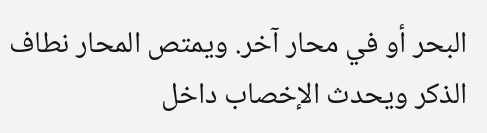البحر أو في محار آخر. ويمتص المحار نطاف الذكر ويحدث الإخصاب داخل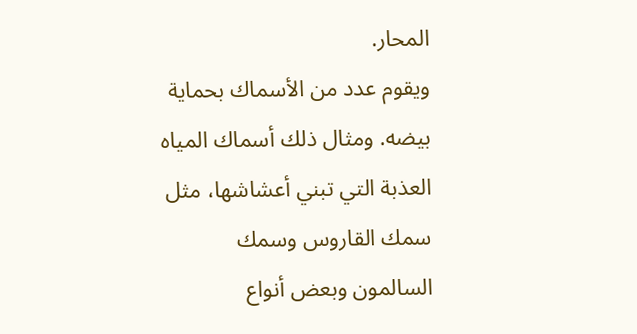المحار.
ويقوم عدد من الأسماك بحماية بيضه. ومثال ذلك أسماك المياه العذبة التي تبني أعشاشها، مثل سمك القاروس وسمك السالمون وبعض أنواع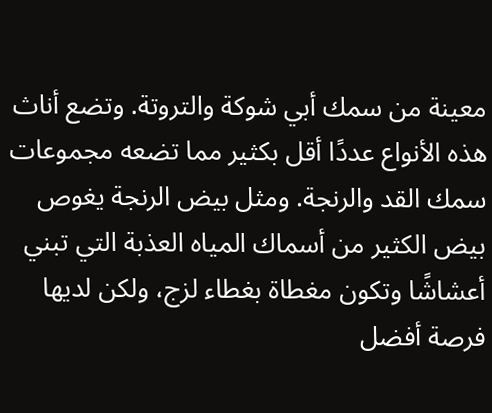معينة من سمك أبي شوكة والتروتة. وتضع أناث هذه الأنواع عددًا أقل بكثير مما تضعه مجموعات سمك القد والرنجة. ومثل بيض الرنجة يغوص بيض الكثير من أسماك المياه العذبة التي تبني أعشاشًا وتكون مغطاة بغطاء لزج، ولكن لديها فرصة أفضل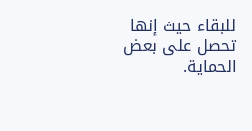للبقاء حيث إنها تحصل على بعض الحماية.